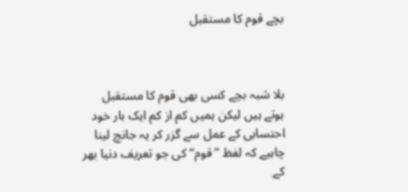بچے قوم کا مستقبل



بلا شبہ بچے کسی بھی قوم کا مستقبل ہوتے ہیں لیکن ہمیں کم از کم ایک بار خود احتسابی کے عمل سے گزر کر یہ جانچ لینا چاہیے کہ لفظ ”قوم“ کی جو تعریف دنیا بھر کے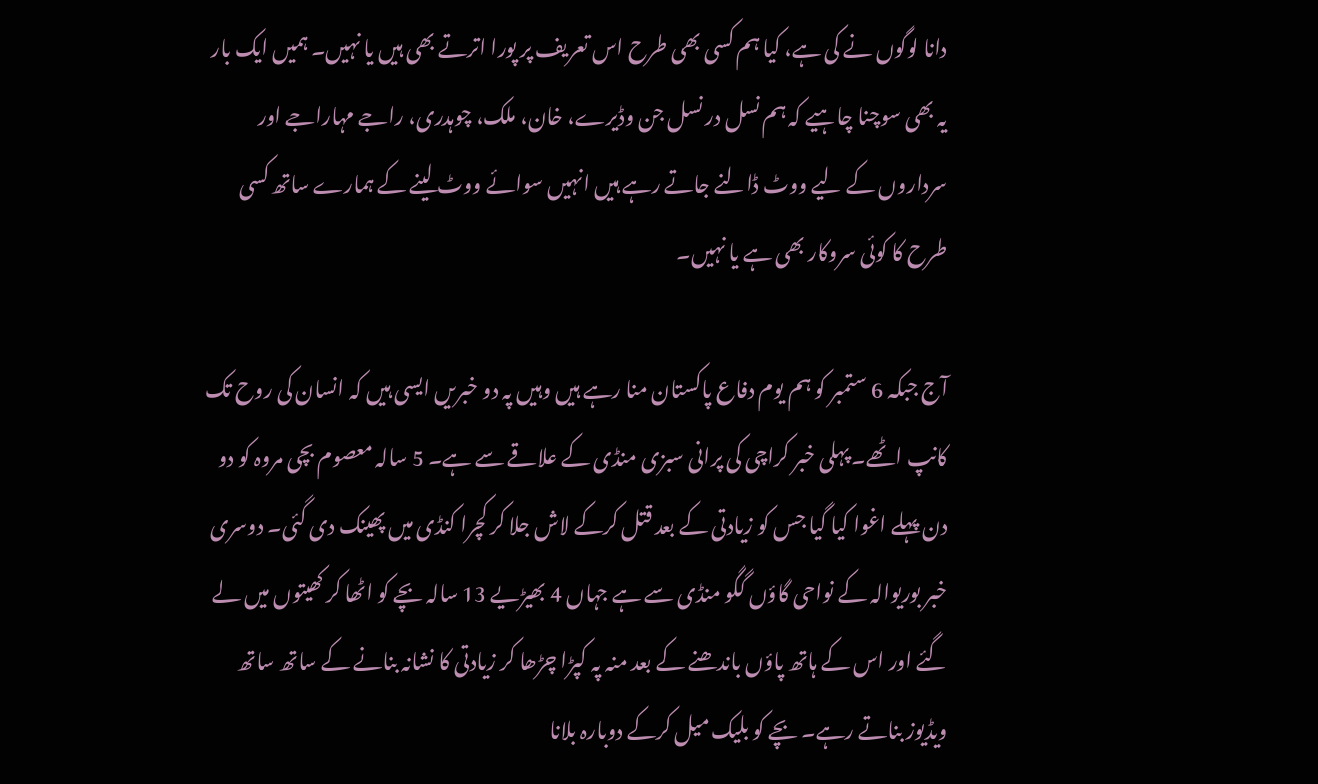دانا لوگوں نے کی ہے، کیا ہم کسی بھی طرح اس تعریف پر پورا اترتے بھی ہیں یا نہیں۔ ہمیں ایک بار یہ بھی سوچنا چاہیے کہ ہم نسل در نسل جن وڈیرے، خان، ملک، چوہدری، راجے مہاراجے اور سرداروں کے لیے ووٹ ڈالنے جاتے رہے ہیں انہیں سوائے ووٹ لینے کے ہمارے ساتھ کسی طرح کا کوئی سروکار بھی ہے یا نہیں۔

آج جبکہ 6 ستمبر کو ہم یوم دفاع پاکستان منا رہے ہیں وہیں پہ دو خبریں ایسی ہیں کہ انسان کی روح تک کانپ اٹھے۔ پہلی خبر کراچی کی پرانی سبزی منڈی کے علاقے سے ہے۔ 5 سالہ معصوم بچی مروہ کو دو دن پہلے اغوا کیا گیا جس کو زیادتی کے بعد قتل کرکے لاش جلا کر کچرا کنڈی میں پھینک دی گئی۔ دوسری خبر بوریوالہ کے نواحی گاؤں گگو منڈی سے ہے جہاں 4 بھیڑیے 13 سالہ بچے کو اٹھا کر کھیتوں میں لے گئے اور اس کے ہاتھ پاؤں باندھنے کے بعد منہ پہ کپڑا چڑھا کر زیادتی کا نشانہ بنانے کے ساتھ ساتھ ویڈیوز بناتے رہے۔ بچے کو بلیک میل کرکے دوبارہ بلانا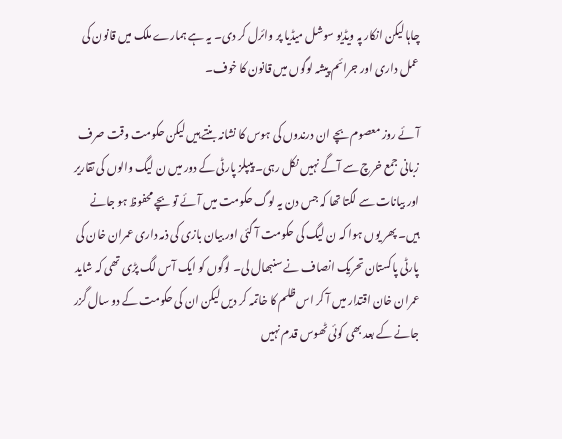چاہا لیکن انکار پہ ویڈیو سوشل میڈیا پر وائرل کر دی۔ یہ ہے ہمارے ملک میں قانون کی عمل داری اور جرائم پیشہ لوگوں میں قانون کا خوف۔

آئے روز معصوم بچے ان درندوں کی ہوس کا نشانہ بنتے ہیں لیکن حکومت وقت صرف زبانی جمع خرچ سے آگے نہیں نکل رہی۔ پیپلز پارٹی کے دور میں ن لیگ والوں کی تقاریر اور بیانات سے لگتا تھا کہ جس دن یہ لوگ حکومت میں آئے تو بچے محفوظ ہو جانے ہیں۔ پھر یوں ہوا کہ ن لیگ کی حکومت آ گئی اور بیان بازی کی ذمہ داری عمران خان کی پارٹی پاکستان تحریک انصاف نے سنبھال لی۔ لوگوں کو ایک آس لگ پڑی تھی کہ شاید عمران خان اقتدار میں آ کر اس ظلم کا خاتمہ کر دیں لیکن ان کی حکومت کے دو سال گزر جانے کے بعد بھی کوئی ٹھوس قدم نہیں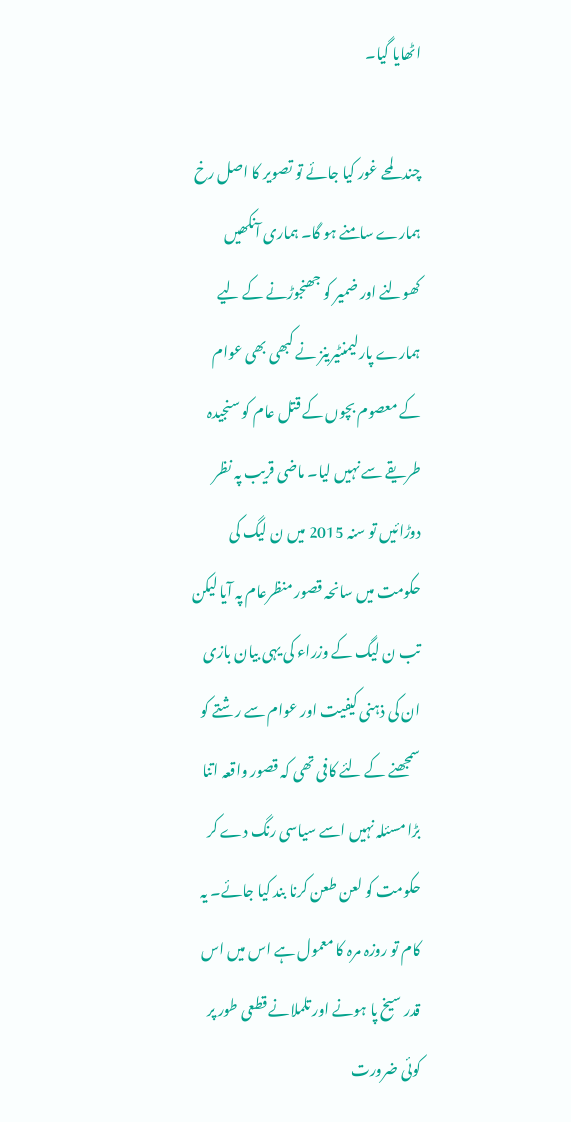اٹھایا گیا۔

چند لمحے غور کیا جائے تو تصویر کا اصل رخ ہمارے سامنے ہو گا۔ ہماری آنکھیں کھولنے اور ضمیر کو جھنجوڑنے کے لیے ہمارے پارلیمنٹیرینز نے کبھی بھی عوام کے معصوم بچوں کے قتل عام کو سنجیدہ طریقے سے نہیں لیا۔ ماضی قریب پہ نظر دوڑائیں تو سنہ 2015 میں ن لیگ کی حکومت میں سانحہ قصور منظرعام پہ آیا لیکن تب ن لیگ کے وزراء کی یہی بیان بازی ان کی ذہنی کیفیت اور عوام سے رشتے کو سمجھنے کے لئے کافی تھی کہ قصور واقعہ اتنا بڑا مسئلہ نہیں اسے سیاسی رنگ دے کر حکومت کو لعن طعن کرنا بند کیا جائے۔ یہ کام تو روزہ مرہ کا معمول ہے اس میں اس قدر سیخ پا ہونے اور تلملانے قطعی طور پر کوئی ضرورت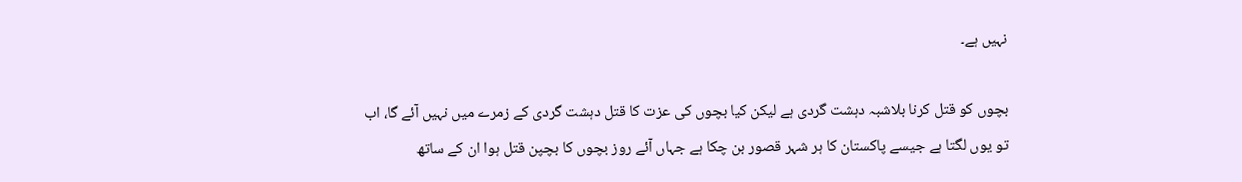نہیں ہے۔

بچوں کو قتل کرنا بلاشبہ دہشت گردی ہے لیکن کیا بچوں کی عزت کا قتل دہشت گردی کے زمرے میں نہیں آئے گا، اب تو یوں لگتا ہے جیسے پاکستان کا ہر شہر قصور بن چکا ہے جہاں آئے روز بچوں کا بچپن قتل ہوا ان کے ساتھ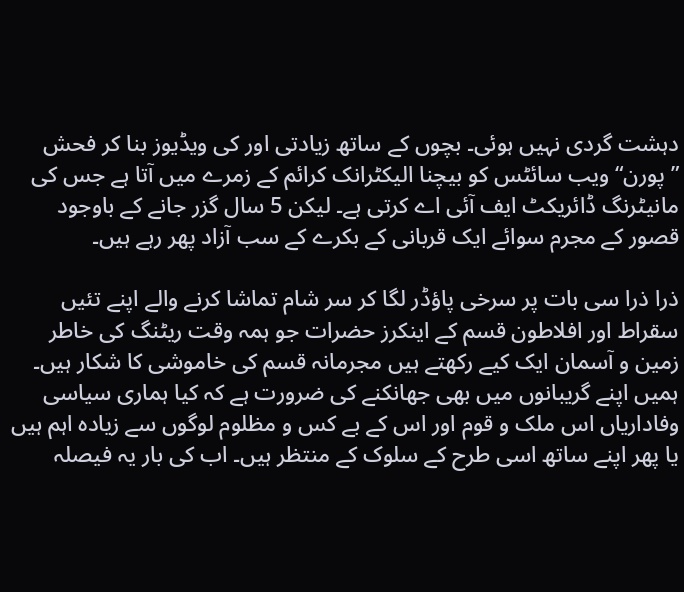دہشت گردی نہیں ہوئی۔ بچوں کے ساتھ زیادتی اور کی ویڈیوز بنا کر فحش ”پورن“ ویب سائٹس کو بیچنا الیکٹرانک کرائم کے زمرے میں آتا ہے جس کی مانیٹرنگ ڈائریکٹ ایف آئی اے کرتی ہے۔ لیکن 5 سال گزر جانے کے باوجود قصور کے مجرم سوائے ایک قربانی کے بکرے کے سب آزاد پھر رہے ہیں۔

ذرا ذرا سی بات پر سرخی پاؤڈر لگا کر سر شام تماشا کرنے والے اپنے تئیں سقراط اور افلاطون قسم کے اینکرز حضرات جو ہمہ وقت ریٹنگ کی خاطر زمین و آسمان ایک کیے رکھتے ہیں مجرمانہ قسم کی خاموشی کا شکار ہیں۔ ہمیں اپنے گریبانوں میں بھی جھانکنے کی ضرورت ہے کہ کیا ہماری سیاسی وفاداریاں اس ملک و قوم اور اس کے بے کس و مظلوم لوگوں سے زیادہ اہم ہیں یا پھر اپنے ساتھ اسی طرح کے سلوک کے منتظر ہیں۔ اب کی بار یہ فیصلہ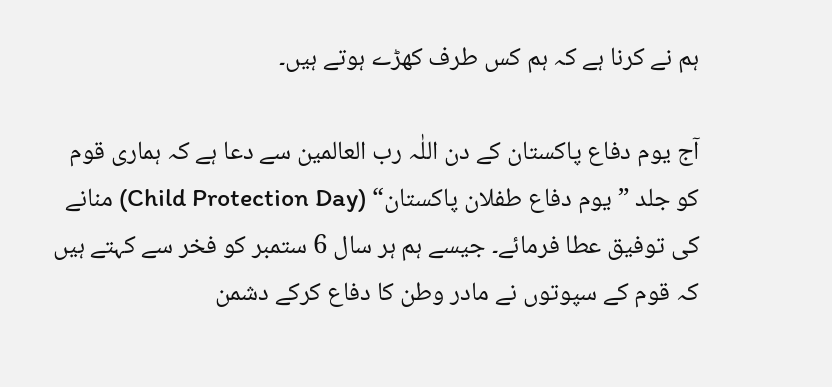ہم نے کرنا ہے کہ ہم کس طرف کھڑے ہوتے ہیں۔

آج یوم دفاع پاکستان کے دن اللٰہ رب العالمین سے دعا ہے کہ ہماری قوم کو جلد ”یوم دفاع طفلان پاکستان“ (Child Protection Day) منانے کی توفیق عطا فرمائے۔ جیسے ہم ہر سال 6 ستمبر کو فخر سے کہتے ہیں کہ قوم کے سپوتوں نے مادر وطن کا دفاع کرکے دشمن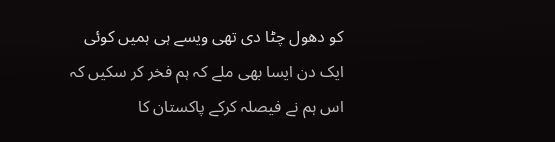کو دھول چٹا دی تھی ویسے ہی ہمیں کوئی ایک دن ایسا بھی ملے کہ ہم فخر کر سکیں کہ اس ہم نے فیصلہ کرکے پاکستان کا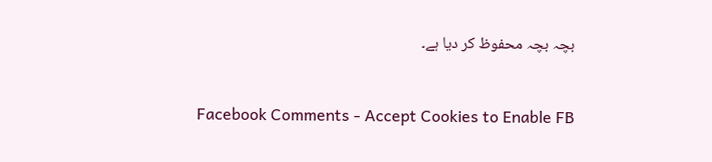بچہ بچہ محفوظ کر دیا ہے۔


Facebook Comments - Accept Cookies to Enable FB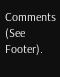Comments (See Footer).